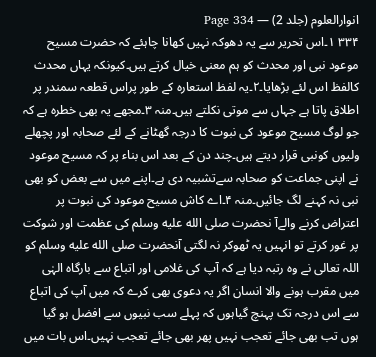انوارالعلوم (جلد 2) — Page 334
۳۳۴ ۱۔اس تحریر سے یہ دھوکہ نہیں کھانا چاہئے کہ حضرت مسیح موعود نبی اور محدث کو ہم معنی خیال کرتے ہیں۔کیونکہ یہاں محدث کالفظ اس لئے بڑھایا۔۲۔یہ لفظ استعارہ کے طور پراس قطعہ سمندر پر اطلاق پاتا ہے جہاں سے موتی نکلتے ہیں۔منہ ۳۔مجھے یہ بھی خطرہ ہے کہ جو لوگ مسیح موعود کی نبوت کا درجہ گھٹانے کے لئے صحابہ اور پچھلے ولیوں کونبی قرار دیتے ہیں۔چند دن کے بعد اس بناء پر کہ مسیح موعود نے اپنی جماعت کو صحابہ سےتشبیہ دی ہے۔اپنے میں سے بعض کو بھی نبی نہ کہنے لگ جائیں۔منہ ۴۔اے کاش مسیح موعود کی نبوت پر اعتراض کرنے والےآ نحضرت صلى الله عليه وسلم کی عظمت اور شوکت پر غور کرتے تو انہیں یہ ٹھوکر نہ لگتی آنحضرت صلى الله عليه وسلم کو اللہ تعالی نے وہ رتبہ دیا ہے کہ آپ کی غلامی اور اتباع سے بارگاہ الہٰی میں مقرب ہونے والا انسان اگر یہ دعوی بھی کرے کہ میں آپ کی اتباع سے اس درجہ تک پہنچ گیاہوں کہ پہلے سب نبیوں سے افضل ہو گیا ہوں تب بھی جائے تعجب نہیں پھر بھی جائے تعجب نہیں۔اس بات میں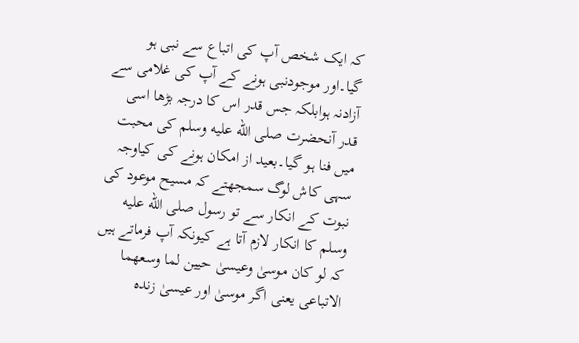کہ ایک شخص آپ کی اتباع سے نبی ہو گیا۔اور موجودنبی ہونے کے آپ کی غلامی سے آزادنہ ہوابلکہ جس قدر اس کا درجہ بڑھا اسی قدر آنحضرت صلى الله عليه وسلم کی محبت میں فنا ہو گیا۔بعید از امکان ہونے کی کیاوجہ سہی کاش لوگ سمجھتے کہ مسیح موعود کی نبوت کے انکار سے تو رسول صلى الله عليه وسلم کا انکار لازم آتا ہے کیونکہ آپ فرماتے ہیں کہ لو کان موسیٰ وعیسیٰ حیین لما وسعھما الاتباعی یعنی اگر موسیٰ اور عیسیٰ زندہ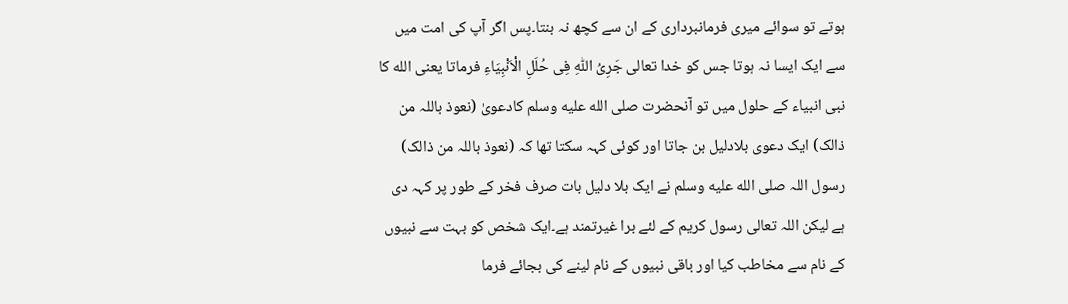ہوتے تو سوائے میری فرمانبرداری کے ان سے کچھ نہ بنتا۔پس اگر آپ کی امت میں سے ایک ایسا نہ ہوتا جس کو خدا تعالی جَرِیُ اللّٰہِ فِی حُلَلِ الْاَنْبِیَاءِ فرماتا یعنی الله کا نبی انبیاء کے حلول میں تو آنحضرت صلى الله عليه وسلم کادعویٰ (نعوذ باللہ من ذالک) ایک دعوی بلادلیل بن جاتا اور کوئی کہہ سکتا تھا کہ (نعوذ باللہ من ذالک) رسول اللہ صلى الله عليه وسلم نے ایک بلا دلیل بات صرف فخر کے طور پر کہہ دی ہے لیکن اللہ تعالی رسول کریم کے لئے برا غیرتمند ہے۔ایک شخص کو بہت سے نبیوں کے نام سے مخاطب کیا اور باقی نبیوں کے نام لینے کی بجائے فرما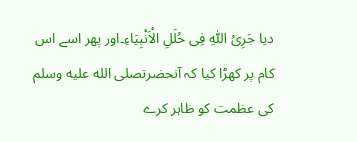دیا جَرِیُ اللّٰہِ فِی حُلَلِ الْاَنْبِیَاءِ۔اور پھر اسے اس کام پر کھڑا کیا کہ آنحضرتصلى الله عليه وسلم کی عظمت کو ظاہر کرے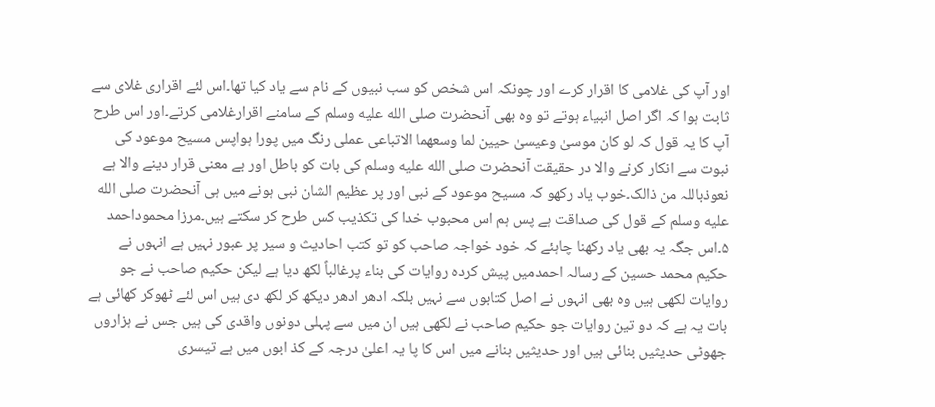اور آپ کی غلامی کا اقرار کرے اور چونکہ اس شخص کو سب نبیوں کے نام سے یاد کیا تھا۔اس لئے اقراری غلای سے ثابت ہوا کہ اگر اصل انبیاء ہوتے تو وہ بھی آنحضرت صلى الله عليه وسلم کے سامنے اقرارغلامی کرتے۔اور اس طرح آپ کا یہ قول کہ لو کان موسیٰ وعیسیٰ حیین لما وسعھما الاتباعی عملی رنگ میں پورا ہواپس مسیح موعود کی نبوت سے انکار کرنے والا در حقیقت آنحضرت صلى الله عليه وسلم کی بات کو باطل اور بے معنی قرار دینے والا ہے نعوذباللہ من ذالک۔خوب یاد رکھو کہ مسیح موعود کے نبی اور پر عظیم الشان نبی ہونے میں ہی آنحضرت صلى الله عليه وسلم کے قول کی صداقت ہے پس ہم اس محبوب خدا کی تکذیب کس طرح کر سکتے ہیں۔مرزا محموداحمد ۵۔اس جگہ یہ بھی یاد رکھنا چاہئے کہ خود خواجہ صاحب کو تو کتب احادیث و سیر پر عبور نہیں ہے انہوں نے حکیم محمد حسین کے رسالہ احمدمیں پیش کردہ روایات کی بناء پرغالباً لکھ دیا ہے لیکن حکیم صاحب نے جو روایات لکھی ہیں وہ بھی انہوں نے اصل کتابوں سے نہیں بلکہ ادھر ادھر دیکھ کر لکھ دی ہیں اس لئے ٹھوکر کھائی ہے بات یہ ہے کہ دو تین روایات جو حکیم صاحب نے لکھی ہیں ان میں سے پہلی دونوں واقدی کی ہیں جس نے ہزاروں جھوٹی حدیثیں بنائی ہیں اور حدیثیں بنانے میں اس کا پا یہ اعلیٰ درجہ کے کذ ابوں میں ہے تیسری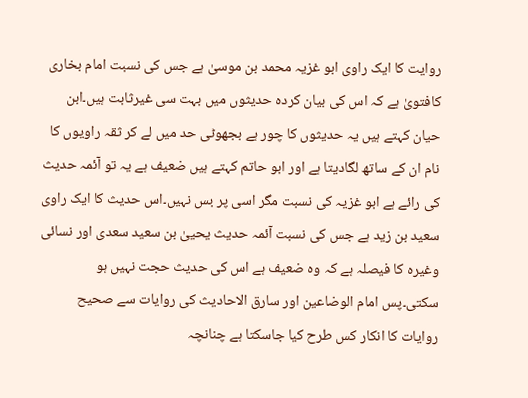روایت کا ایک راوی ابو غزیہ محمد بن موسیٰ ہے جس کی نسبت امام بخاری کافتویٰ ہے کہ اس کی بیان کردہ حدیثوں میں بہت سی غیرثابت ہیں۔ابن حیان کہتے ہیں یہ حدیثوں کا چور ہے بجھوٹی حد میں لے کر ثقہ راویوں کا نام ان کے ساتھ لگادیتا ہے اور ابو حاتم کہتے ہیں ضعیف ہے یہ تو آئمہ حدیث کی رائے ہے ابو غزیہ کی نسبت مگر اسی پر بس نہیں۔اس حدیث کا ایک راوی سعید بن زید ہے جس کی نسبت آئمہ حدیث یحییٰ بن سعید سعدی اور نسائی وغیرہ کا فیصلہ ہے کہ وہ ضعیف ہے اس کی حدیث حجت نہیں ہو سکتی۔پس امام الوضاعین اور سارق الاحادیث کی روایات سے صحیح روایات کا انکار کس طرح کیا جاسکتا ہے چنانچہ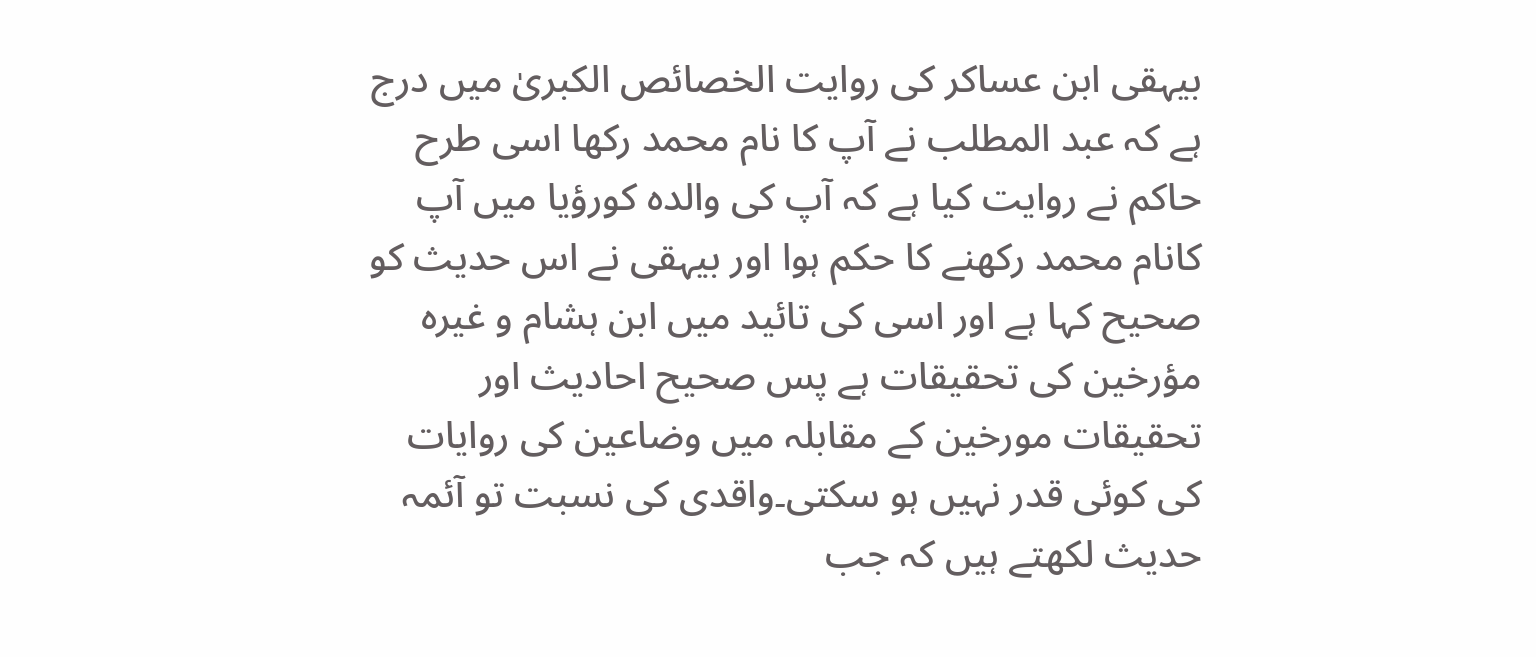بیہقی ابن عساکر کی روایت الخصائص الکبریٰ میں درج ہے کہ عبد المطلب نے آپ کا نام محمد رکھا اسی طرح حاکم نے روایت کیا ہے کہ آپ کی والدہ کورؤیا میں آپ کانام محمد رکھنے کا حکم ہوا اور بیہقی نے اس حدیث کو صحیح کہا ہے اور اسی کی تائید میں ابن ہشام و غیره مؤرخین کی تحقیقات ہے پس صحیح احادیث اور تحقیقات مورخین کے مقابلہ میں وضاعین کی روایات کی کوئی قدر نہیں ہو سکتی۔واقدی کی نسبت تو آئمہ حدیث لکھتے ہیں کہ جب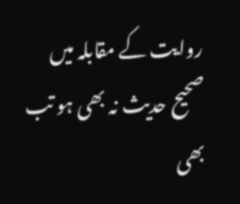روایت کے مقابلہ میں صحیح حدیث نہ بھی ہو تب بھی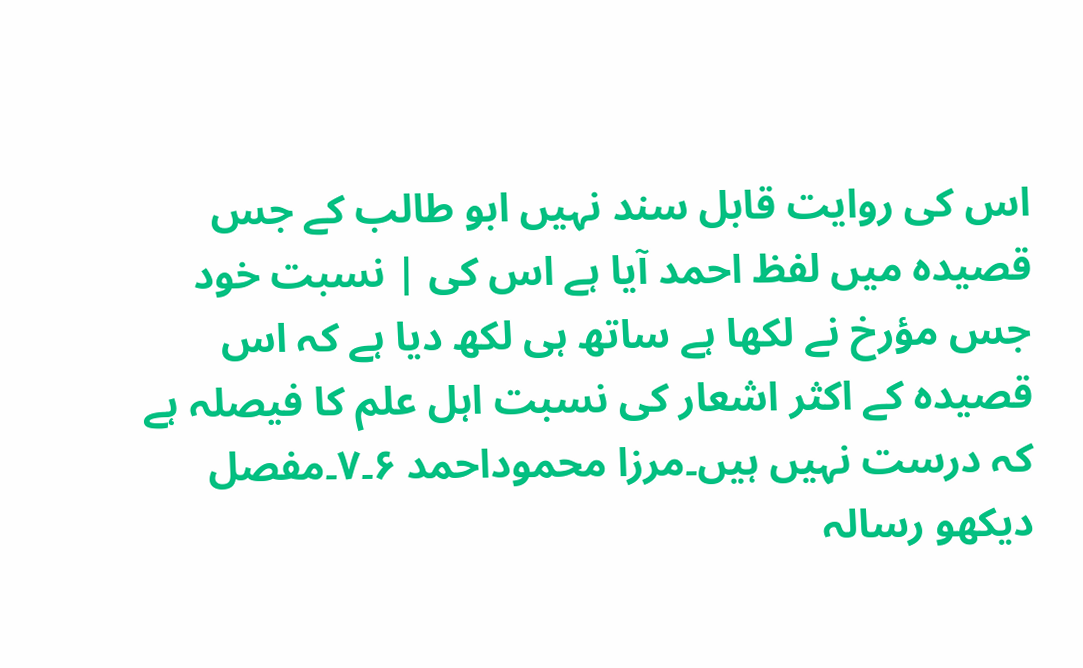اس کی روایت قابل سند نہیں ابو طالب کے جس قصیدہ میں لفظ احمد آیا ہے اس کی | نسبت خود جس مؤرخ نے لکھا ہے ساتھ ہی لکھ دیا ہے کہ اس قصیدہ کے اکثر اشعار کی نسبت اہل علم کا فیصلہ ہے کہ درست نہیں ہیں۔مرزا محموداحمد ۶۔۷۔مفصل دیکھو رسالہ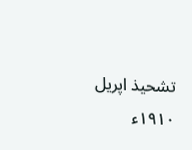تشحیذ اپریل ۱۹۱۰ء